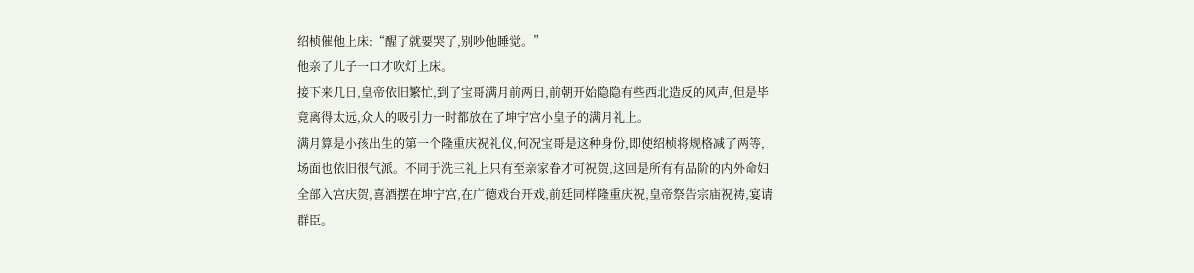绍桢催他上床:“醒了就要哭了,别吵他睡觉。”
他亲了儿子一口才吹灯上床。
接下来几日,皇帝依旧繁忙,到了宝哥满月前两日,前朝开始隐隐有些西北造反的风声,但是毕竟离得太远,众人的吸引力一时都放在了坤宁宫小皇子的满月礼上。
满月算是小孩出生的第一个隆重庆祝礼仪,何况宝哥是这种身份,即使绍桢将规格减了两等,场面也依旧很气派。不同于洗三礼上只有至亲家眷才可祝贺,这回是所有有品阶的内外命妇全部入宫庆贺,喜酒摆在坤宁宫,在广德戏台开戏,前廷同样隆重庆祝,皇帝祭告宗庙祝祷,宴请群臣。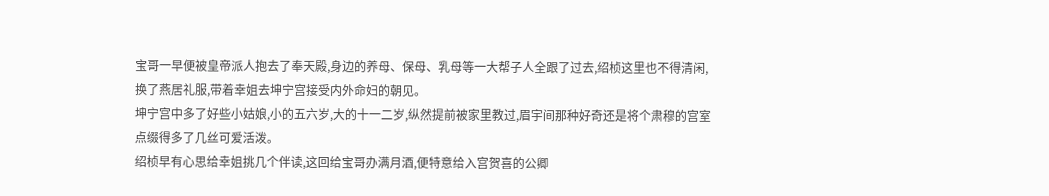宝哥一早便被皇帝派人抱去了奉天殿,身边的养母、保母、乳母等一大帮子人全跟了过去,绍桢这里也不得清闲,换了燕居礼服,带着幸姐去坤宁宫接受内外命妇的朝见。
坤宁宫中多了好些小姑娘,小的五六岁,大的十一二岁,纵然提前被家里教过,眉宇间那种好奇还是将个肃穆的宫室点缀得多了几丝可爱活泼。
绍桢早有心思给幸姐挑几个伴读,这回给宝哥办满月酒,便特意给入宫贺喜的公卿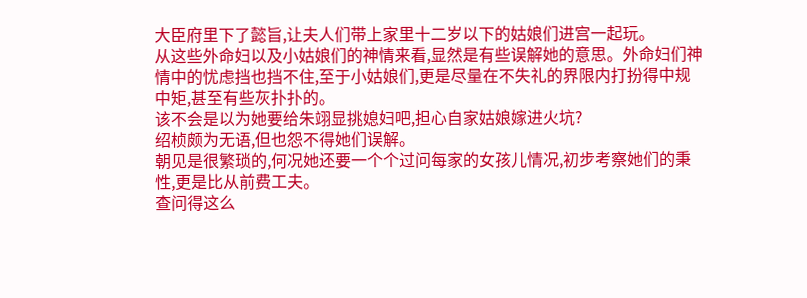大臣府里下了懿旨,让夫人们带上家里十二岁以下的姑娘们进宫一起玩。
从这些外命妇以及小姑娘们的神情来看,显然是有些误解她的意思。外命妇们神情中的忧虑挡也挡不住,至于小姑娘们,更是尽量在不失礼的界限内打扮得中规中矩,甚至有些灰扑扑的。
该不会是以为她要给朱翊显挑媳妇吧,担心自家姑娘嫁进火坑?
绍桢颇为无语,但也怨不得她们误解。
朝见是很繁琐的,何况她还要一个个过问每家的女孩儿情况,初步考察她们的秉性,更是比从前费工夫。
查问得这么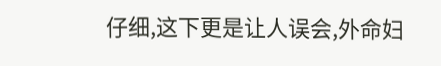仔细,这下更是让人误会,外命妇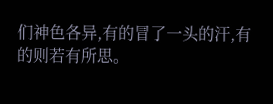们神色各异,有的冒了一头的汗,有的则若有所思。